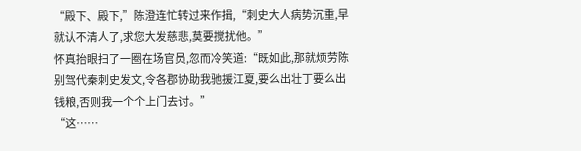“殿下、殿下,”陈澄连忙转过来作揖,“刺史大人病势沉重,早就认不清人了,求您大发慈悲,莫要搅扰他。”
怀真抬眼扫了一圈在场官员,忽而冷笑道:“既如此,那就烦劳陈别驾代秦刺史发文,令各郡协助我驰援江夏,要么出壮丁要么出钱粮,否则我一个个上门去讨。”
“这……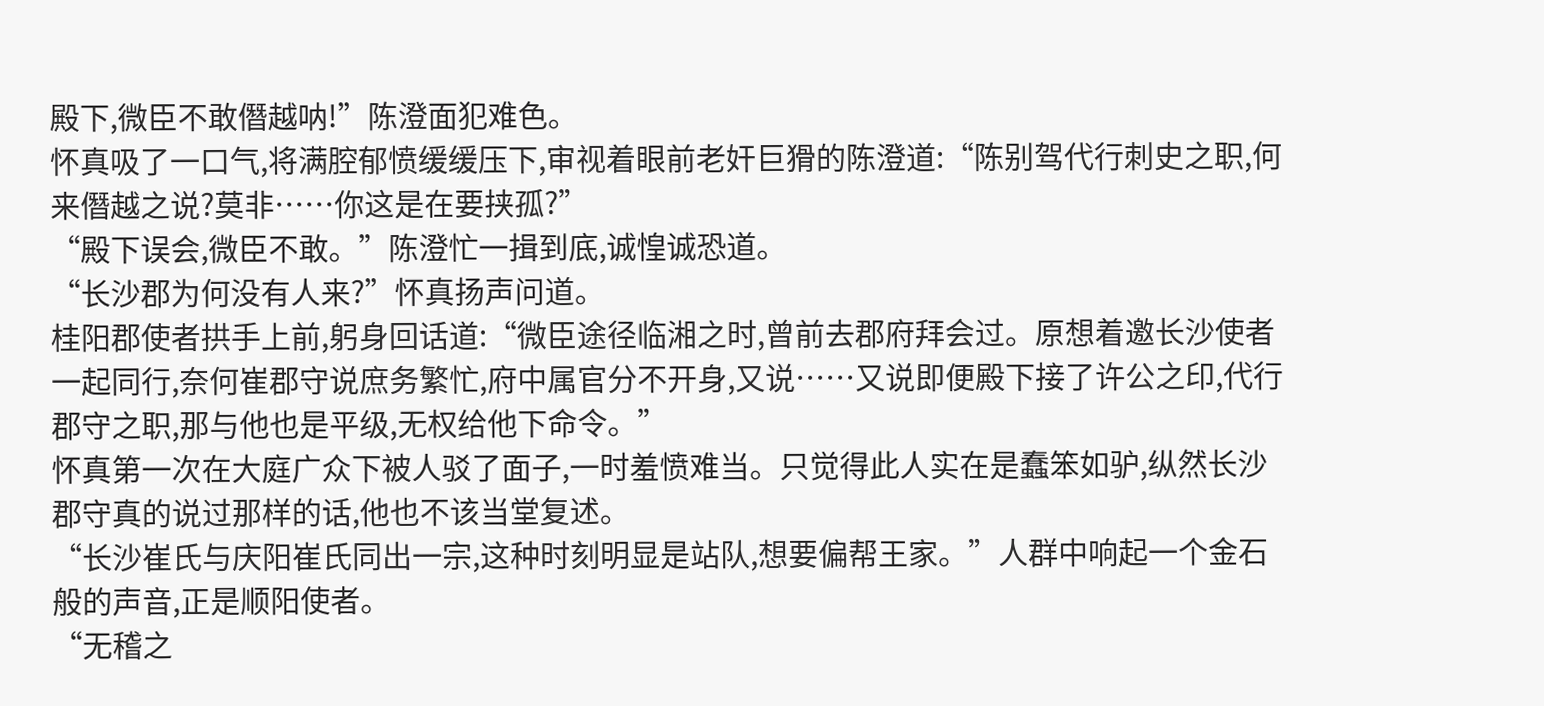殿下,微臣不敢僭越呐!”陈澄面犯难色。
怀真吸了一口气,将满腔郁愤缓缓压下,审视着眼前老奸巨猾的陈澄道:“陈别驾代行刺史之职,何来僭越之说?莫非……你这是在要挟孤?”
“殿下误会,微臣不敢。”陈澄忙一揖到底,诚惶诚恐道。
“长沙郡为何没有人来?”怀真扬声问道。
桂阳郡使者拱手上前,躬身回话道:“微臣途径临湘之时,曾前去郡府拜会过。原想着邀长沙使者一起同行,奈何崔郡守说庶务繁忙,府中属官分不开身,又说……又说即便殿下接了许公之印,代行郡守之职,那与他也是平级,无权给他下命令。”
怀真第一次在大庭广众下被人驳了面子,一时羞愤难当。只觉得此人实在是蠢笨如驴,纵然长沙郡守真的说过那样的话,他也不该当堂复述。
“长沙崔氏与庆阳崔氏同出一宗,这种时刻明显是站队,想要偏帮王家。”人群中响起一个金石般的声音,正是顺阳使者。
“无稽之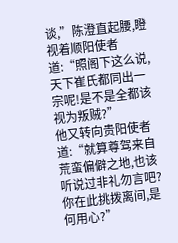谈,”陈澄直起腰,瞪视着顺阳使者道:“照阁下这么说,天下崔氏都同出一宗呢!是不是全都该视为叛贼?”
他又转向贵阳使者道:“就算尊驾来自荒蛮偏僻之地,也该听说过非礼勿言吧?你在此挑拨离间,是何用心?”